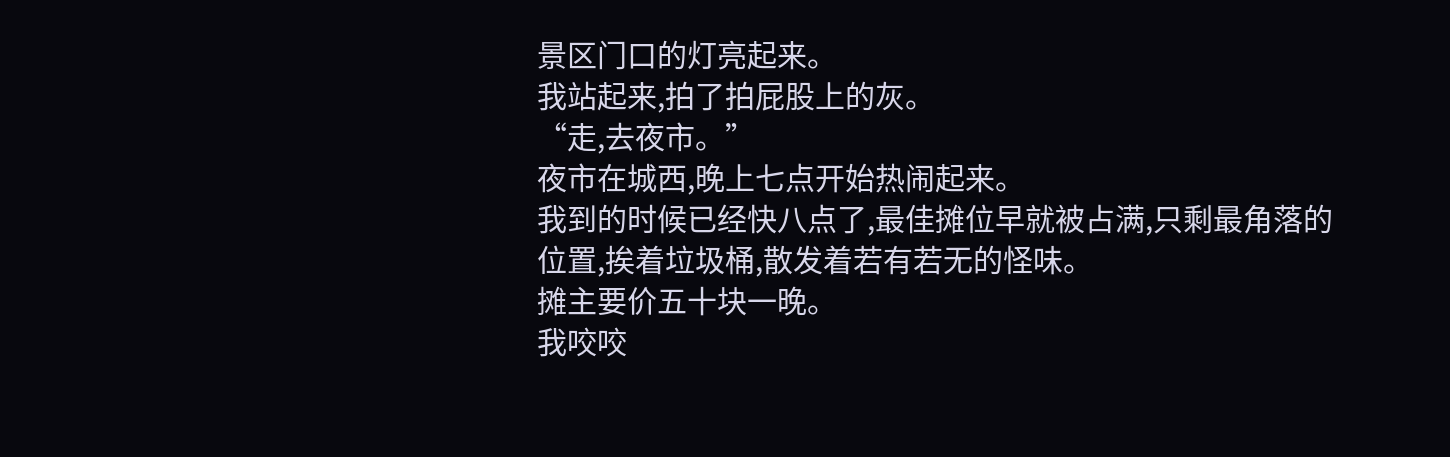景区门口的灯亮起来。
我站起来,拍了拍屁股上的灰。
“走,去夜市。”
夜市在城西,晚上七点开始热闹起来。
我到的时候已经快八点了,最佳摊位早就被占满,只剩最角落的位置,挨着垃圾桶,散发着若有若无的怪味。
摊主要价五十块一晚。
我咬咬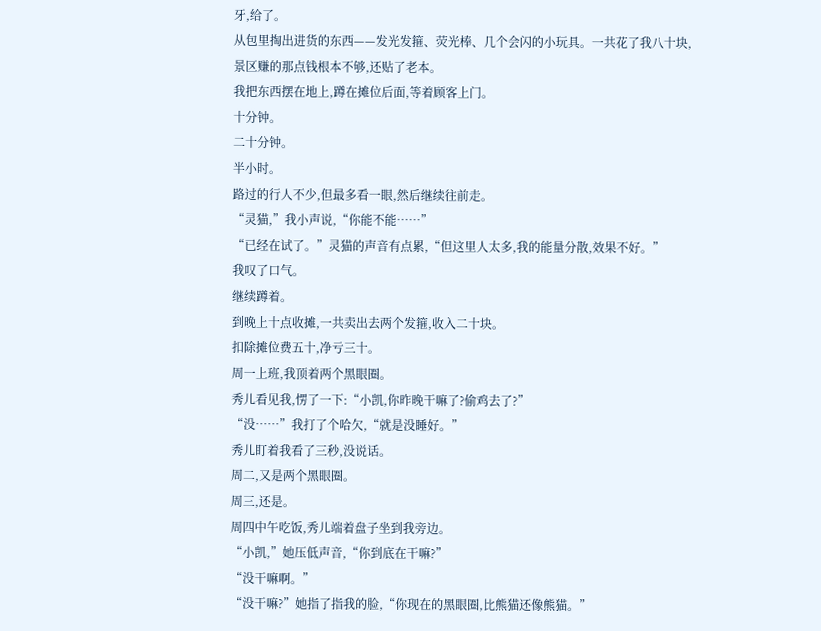牙,给了。
从包里掏出进货的东西——发光发箍、荧光棒、几个会闪的小玩具。一共花了我八十块,景区赚的那点钱根本不够,还贴了老本。
我把东西摆在地上,蹲在摊位后面,等着顾客上门。
十分钟。
二十分钟。
半小时。
路过的行人不少,但最多看一眼,然后继续往前走。
“灵猫,”我小声说,“你能不能……”
“已经在试了。”灵猫的声音有点累,“但这里人太多,我的能量分散,效果不好。”
我叹了口气。
继续蹲着。
到晚上十点收摊,一共卖出去两个发箍,收入二十块。
扣除摊位费五十,净亏三十。
周一上班,我顶着两个黑眼圈。
秀儿看见我,愣了一下:“小凯,你昨晚干嘛了?偷鸡去了?”
“没……”我打了个哈欠,“就是没睡好。”
秀儿盯着我看了三秒,没说话。
周二,又是两个黑眼圈。
周三,还是。
周四中午吃饭,秀儿端着盘子坐到我旁边。
“小凯,”她压低声音,“你到底在干嘛?”
“没干嘛啊。”
“没干嘛?”她指了指我的脸,“你现在的黑眼圈,比熊猫还像熊猫。”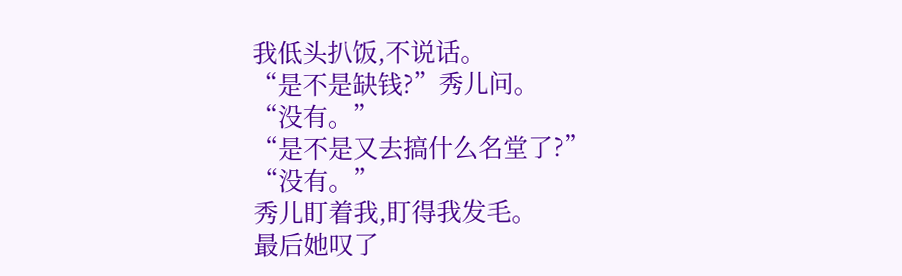我低头扒饭,不说话。
“是不是缺钱?”秀儿问。
“没有。”
“是不是又去搞什么名堂了?”
“没有。”
秀儿盯着我,盯得我发毛。
最后她叹了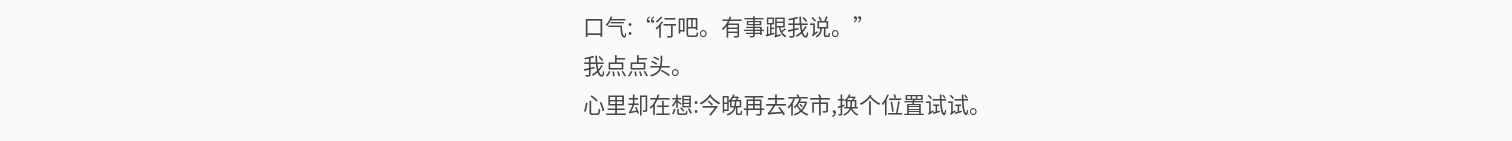口气:“行吧。有事跟我说。”
我点点头。
心里却在想:今晚再去夜市,换个位置试试。